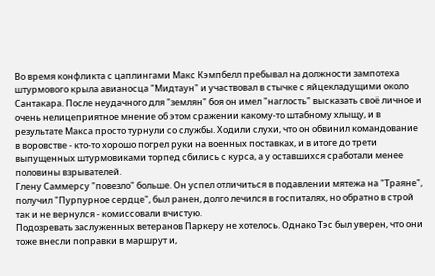Во время конфликта с цаплингами Макс Кэмпбелл пребывал на должности зампотеха штурмового крыла авианосца "Мидтаун" и участвовал в стычке с яйцекладущими около Сантакара. После неудачного для "землян" боя он имел "наглость" высказать своё личное и очень нелицеприятное мнение об этом сражении какому-то штабному хлыщу, и в результате Макса просто турнули со службы. Ходили слухи, что он обвинил командование в воровстве - кто-то хорошо погрел руки на военных поставках, и в итоге до трети выпущенных штурмовиками торпед сбились с курса, а у оставшихся сработали менее половины взрывателей.
Глену Саммерсу "повезло" больше. Он успел отличиться в подавлении мятежа на "Траяне", получил "Пурпурное сердце", был ранен, долго лечился в госпиталях, но обратно в строй так и не вернулся - комиссовали вчистую.
Подозревать заслуженных ветеранов Паркеру не хотелось. Однако Тэс был уверен, что они тоже внесли поправки в маршрут и,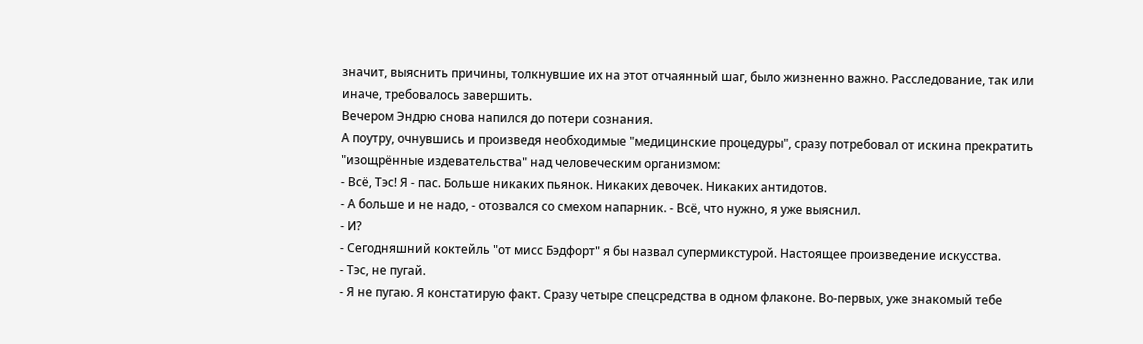значит, выяснить причины, толкнувшие их на этот отчаянный шаг, было жизненно важно. Расследование, так или иначе, требовалось завершить.
Вечером Эндрю снова напился до потери сознания.
А поутру, очнувшись и произведя необходимые "медицинские процедуры", сразу потребовал от искина прекратить "изощрённые издевательства" над человеческим организмом:
- Всё, Тэс! Я - пас. Больше никаких пьянок. Никаких девочек. Никаких антидотов.
- А больше и не надо, - отозвался со смехом напарник. - Всё, что нужно, я уже выяснил.
- И?
- Сегодняшний коктейль "от мисс Бэдфорт" я бы назвал супермикстурой. Настоящее произведение искусства.
- Тэс, не пугай.
- Я не пугаю. Я констатирую факт. Сразу четыре спецсредства в одном флаконе. Во-первых, уже знакомый тебе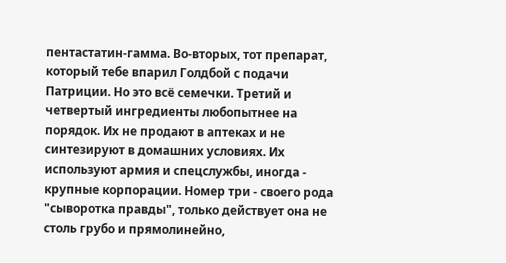пентастатин-гамма. Во-вторых, тот препарат, который тебе впарил Голдбой с подачи Патриции. Но это всё семечки. Третий и четвертый ингредиенты любопытнее на порядок. Их не продают в аптеках и не синтезируют в домашних условиях. Их используют армия и спецслужбы, иногда - крупные корпорации. Номер три - своего рода "сыворотка правды", только действует она не столь грубо и прямолинейно,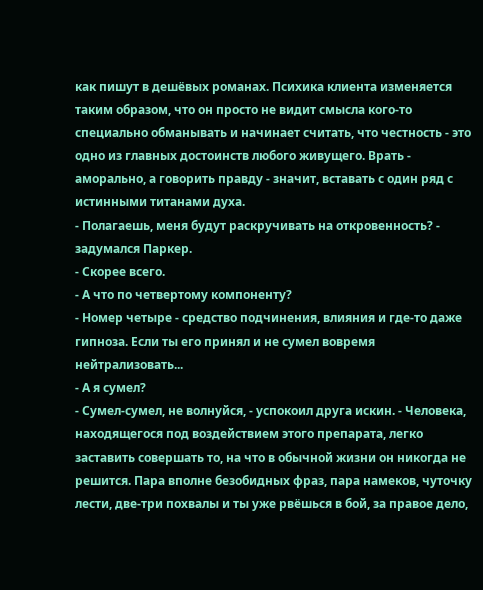как пишут в дешёвых романах. Психика клиента изменяется таким образом, что он просто не видит смысла кого-то специально обманывать и начинает считать, что честность - это одно из главных достоинств любого живущего. Врать - аморально, а говорить правду - значит, вставать с один ряд с истинными титанами духа.
- Полагаешь, меня будут раскручивать на откровенность? - задумался Паркер.
- Скорее всего.
- А что по четвертому компоненту?
- Номер четыре - средство подчинения, влияния и где-то даже гипноза. Если ты его принял и не сумел вовремя нейтрализовать...
- А я сумел?
- Сумел-сумел, не волнуйся, - успокоил друга искин. - Человека, находящегося под воздействием этого препарата, легко заставить совершать то, на что в обычной жизни он никогда не решится. Пара вполне безобидных фраз, пара намеков, чуточку лести, две-три похвалы и ты уже рвёшься в бой, за правое дело,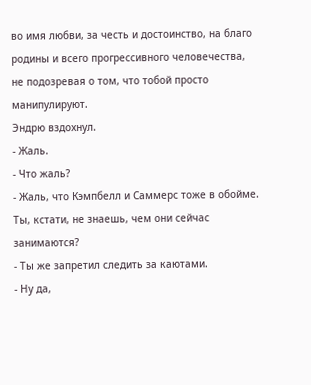во имя любви, за честь и достоинство, на благо родины и всего прогрессивного человечества, не подозревая о том, что тобой просто манипулируют.
Эндрю вздохнул.
- Жаль.
- Что жаль?
- Жаль, что Кэмпбелл и Саммерс тоже в обойме. Ты, кстати, не знаешь, чем они сейчас занимаются?
- Ты же запретил следить за каютами.
- Ну да,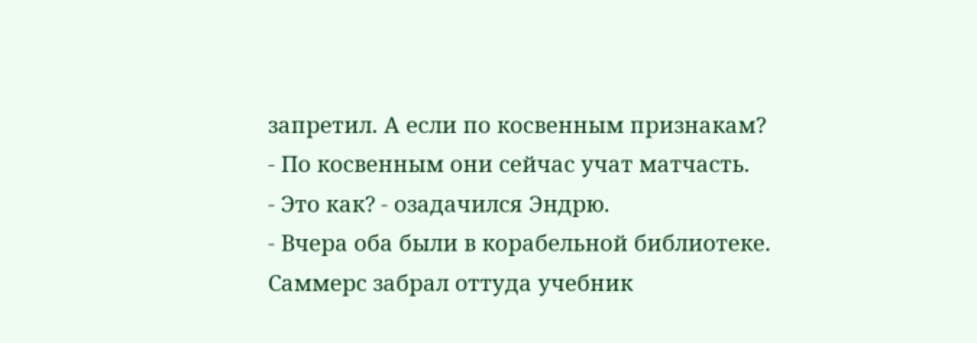запретил. А если по косвенным признакам?
- По косвенным они сейчас учат матчасть.
- Это как? - озадачился Эндрю.
- Вчера оба были в корабельной библиотеке. Саммерс забрал оттуда учебник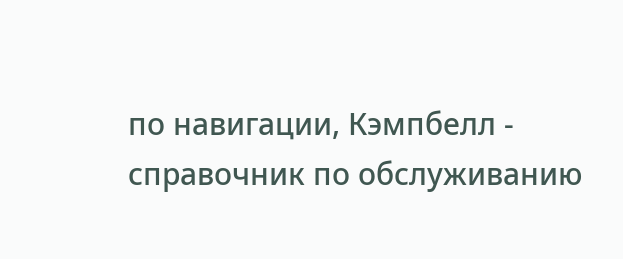по навигации, Кэмпбелл - справочник по обслуживанию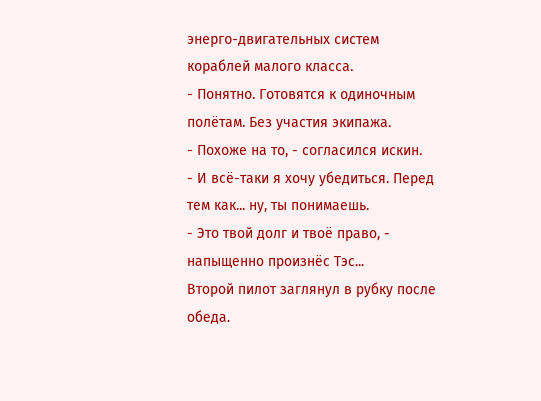энерго-двигательных систем кораблей малого класса.
- Понятно. Готовятся к одиночным полётам. Без участия экипажа.
- Похоже на то, - согласился искин.
- И всё-таки я хочу убедиться. Перед тем как... ну, ты понимаешь.
- Это твой долг и твоё право, - напыщенно произнёс Тэс...
Второй пилот заглянул в рубку после обеда.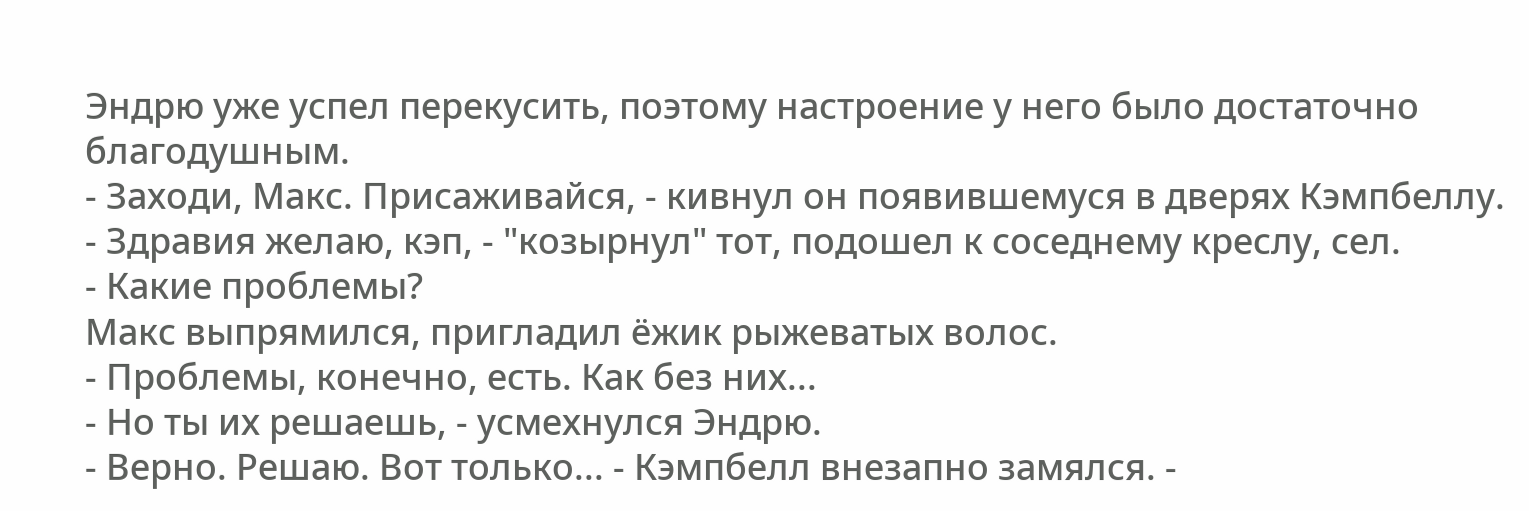Эндрю уже успел перекусить, поэтому настроение у него было достаточно благодушным.
- Заходи, Макс. Присаживайся, - кивнул он появившемуся в дверях Кэмпбеллу.
- Здравия желаю, кэп, - "козырнул" тот, подошел к соседнему креслу, сел.
- Какие проблемы?
Макс выпрямился, пригладил ёжик рыжеватых волос.
- Проблемы, конечно, есть. Как без них...
- Но ты их решаешь, - усмехнулся Эндрю.
- Верно. Решаю. Вот только... - Кэмпбелл внезапно замялся. -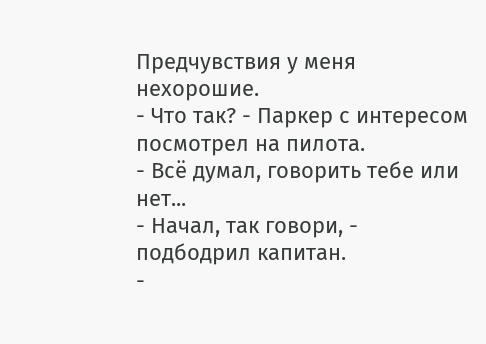Предчувствия у меня нехорошие.
- Что так? - Паркер с интересом посмотрел на пилота.
- Всё думал, говорить тебе или нет...
- Начал, так говори, - подбодрил капитан.
-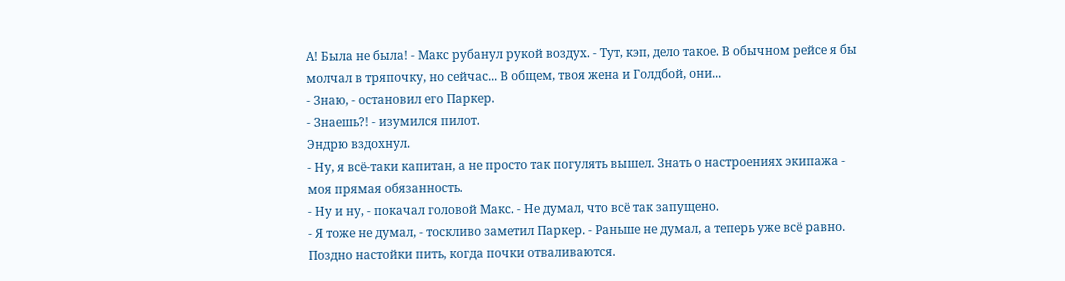А! Была не была! - Макс рубанул рукой воздух. - Тут, кэп, дело такое. В обычном рейсе я бы молчал в тряпочку, но сейчас... В общем, твоя жена и Голдбой, они...
- Знаю, - остановил его Паркер.
- Знаешь?! - изумился пилот.
Эндрю вздохнул.
- Ну, я всё-таки капитан, а не просто так погулять вышел. Знать о настроениях экипажа - моя прямая обязанность.
- Ну и ну, - покачал головой Макс. - Не думал, что всё так запущено.
- Я тоже не думал, - тоскливо заметил Паркер. - Раньше не думал, а теперь уже всё равно. Поздно настойки пить, когда почки отваливаются.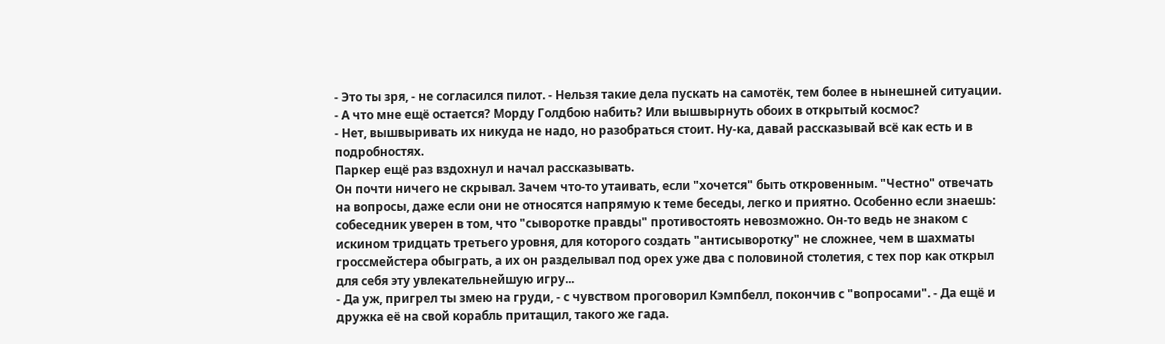- Это ты зря, - не согласился пилот. - Нельзя такие дела пускать на самотёк, тем более в нынешней ситуации.
- А что мне ещё остается? Морду Голдбою набить? Или вышвырнуть обоих в открытый космос?
- Нет, вышвыривать их никуда не надо, но разобраться стоит. Ну-ка, давай рассказывай всё как есть и в подробностях.
Паркер ещё раз вздохнул и начал рассказывать.
Он почти ничего не скрывал. Зачем что-то утаивать, если "хочется" быть откровенным. "Честно" отвечать на вопросы, даже если они не относятся напрямую к теме беседы, легко и приятно. Особенно если знаешь: собеседник уверен в том, что "сыворотке правды" противостоять невозможно. Он-то ведь не знаком с искином тридцать третьего уровня, для которого создать "антисыворотку" не сложнее, чем в шахматы гроссмейстера обыграть, а их он разделывал под орех уже два с половиной столетия, с тех пор как открыл для себя эту увлекательнейшую игру...
- Да уж, пригрел ты змею на груди, - с чувством проговорил Кэмпбелл, покончив с "вопросами". - Да ещё и дружка её на свой корабль притащил, такого же гада.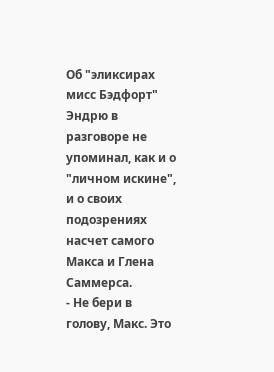Об "эликсирах мисс Бэдфорт" Эндрю в разговоре не упоминал, как и о "личном искине", и о своих подозрениях насчет самого Макса и Глена Саммерса.
- Не бери в голову, Макс. Это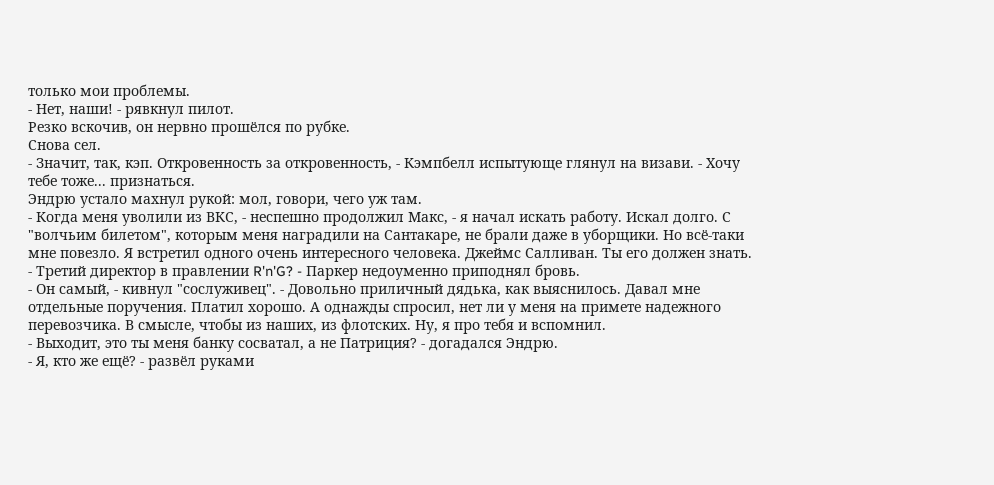только мои проблемы.
- Нет, наши! - рявкнул пилот.
Резко вскочив, он нервно прошёлся по рубке.
Снова сел.
- Значит, так, кэп. Откровенность за откровенность, - Кэмпбелл испытующе глянул на визави. - Хочу тебе тоже... признаться.
Эндрю устало махнул рукой: мол, говори, чего уж там.
- Когда меня уволили из ВКС, - неспешно продолжил Макс, - я начал искать работу. Искал долго. С "волчьим билетом", которым меня наградили на Сантакаре, не брали даже в уборщики. Но всё-таки мне повезло. Я встретил одного очень интересного человека. Джеймс Салливан. Ты его должен знать.
- Третий директор в правлении R'n'G? - Паркер недоуменно приподнял бровь.
- Он самый, - кивнул "сослуживец". - Довольно приличный дядька, как выяснилось. Давал мне отдельные поручения. Платил хорошо. А однажды спросил, нет ли у меня на примете надежного перевозчика. В смысле, чтобы из наших, из флотских. Ну, я про тебя и вспомнил.
- Выходит, это ты меня банку сосватал, а не Патриция? - догадался Эндрю.
- Я, кто же ещё? - развёл руками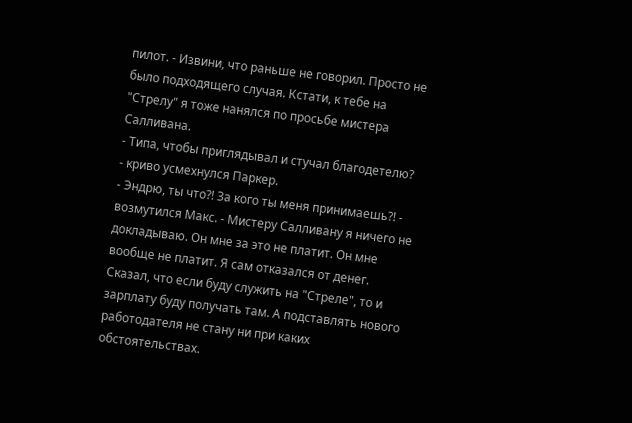пилот. - Извини, что раньше не говорил. Просто не было подходящего случая. Кстати, к тебе на "Стрелу" я тоже нанялся по просьбе мистера Салливана.
- Типа, чтобы приглядывал и стучал благодетелю? - криво усмехнулся Паркер.
- Эндрю, ты что?! За кого ты меня принимаешь?! - возмутился Макс. - Мистеру Салливану я ничего не докладываю. Он мне за это не платит. Он мне вообще не платит. Я сам отказался от денег. Сказал, что если буду служить на "Стреле", то и зарплату буду получать там. А подставлять нового работодателя не стану ни при каких обстоятельствах.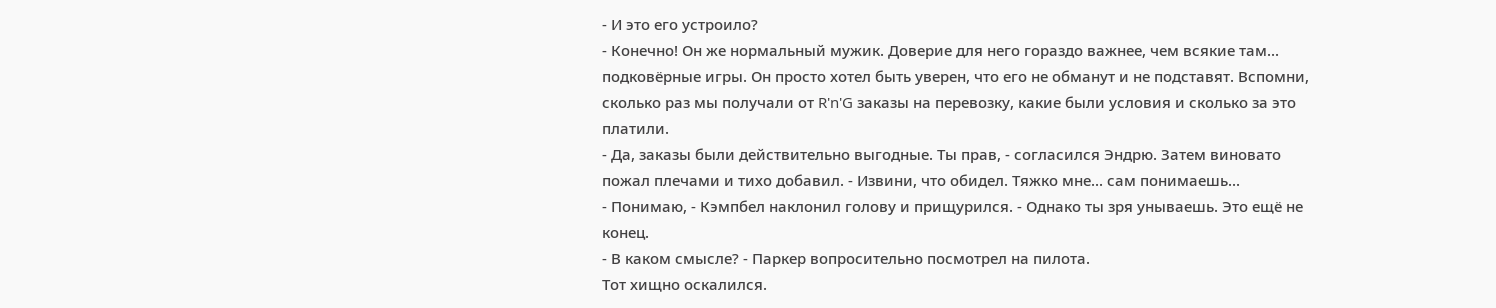- И это его устроило?
- Конечно! Он же нормальный мужик. Доверие для него гораздо важнее, чем всякие там... подковёрные игры. Он просто хотел быть уверен, что его не обманут и не подставят. Вспомни, сколько раз мы получали от R'n'G заказы на перевозку, какие были условия и сколько за это платили.
- Да, заказы были действительно выгодные. Ты прав, - согласился Эндрю. Затем виновато пожал плечами и тихо добавил. - Извини, что обидел. Тяжко мне... сам понимаешь...
- Понимаю, - Кэмпбел наклонил голову и прищурился. - Однако ты зря унываешь. Это ещё не конец.
- В каком смысле? - Паркер вопросительно посмотрел на пилота.
Тот хищно оскалился.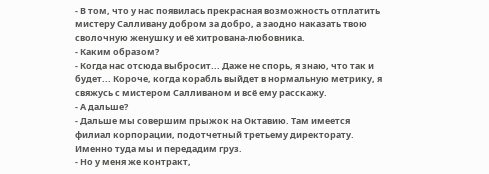- В том, что у нас появилась прекрасная возможность отплатить мистеру Салливану добром за добро, а заодно наказать твою сволочную женушку и её хитрована-любовника.
- Каким образом?
- Когда нас отсюда выбросит... Даже не спорь, я знаю, что так и будет... Короче, когда корабль выйдет в нормальную метрику, я свяжусь с мистером Салливаном и всё ему расскажу.
- А дальше?
- Дальше мы совершим прыжок на Октавию. Там имеется филиал корпорации, подотчетный третьему директорату. Именно туда мы и передадим груз.
- Но у меня же контракт,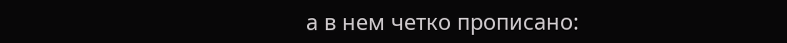а в нем четко прописано: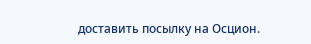доставить посылку на Осцион.